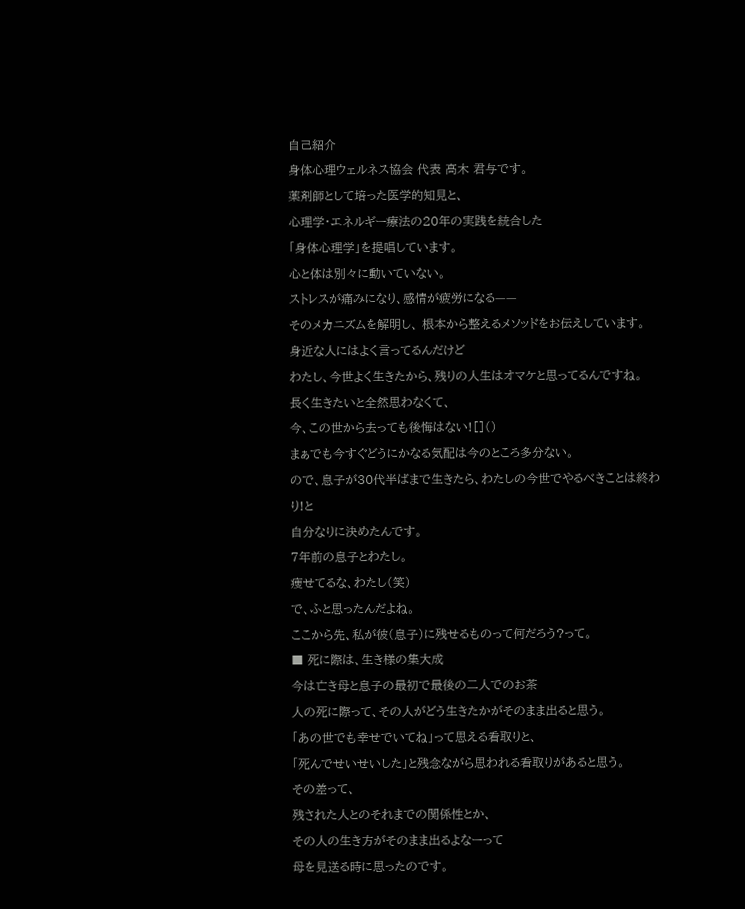自己紹介
身体心理ウェルネス協会 代表 高木 君与です。
薬剤師として培った医学的知見と、
心理学・エネルギー療法の20年の実践を統合した
「身体心理学」を提唱しています。
心と体は別々に動いていない。
ストレスが痛みになり、感情が疲労になる——
そのメカニズムを解明し、 根本から整えるメソッドをお伝えしています。
身近な人にはよく言ってるんだけど
わたし、今世よく生きたから、残りの人生はオマケと思ってるんですね。
長く生きたいと全然思わなくて、
今、この世から去っても後悔はない![]()
まぁでも今すぐどうにかなる気配は今のところ多分ない。
ので、息子が30代半ばまで生きたら、わたしの今世でやるべきことは終わり!と
自分なりに決めたんです。
7年前の息子とわたし。
痩せてるな、わたし(笑)
で、ふと思ったんだよね。
ここから先、私が彼(息子)に残せるものって何だろう?って。
■ 死に際は、生き様の集大成
今は亡き母と息子の最初で最後の二人でのお茶
人の死に際って、その人がどう生きたかがそのまま出ると思う。
「あの世でも幸せでいてね」って思える看取りと、
「死んでせいせいした」と残念ながら思われる看取りがあると思う。
その差って、
残された人とのそれまでの関係性とか、
その人の生き方がそのまま出るよなーって
母を見送る時に思ったのです。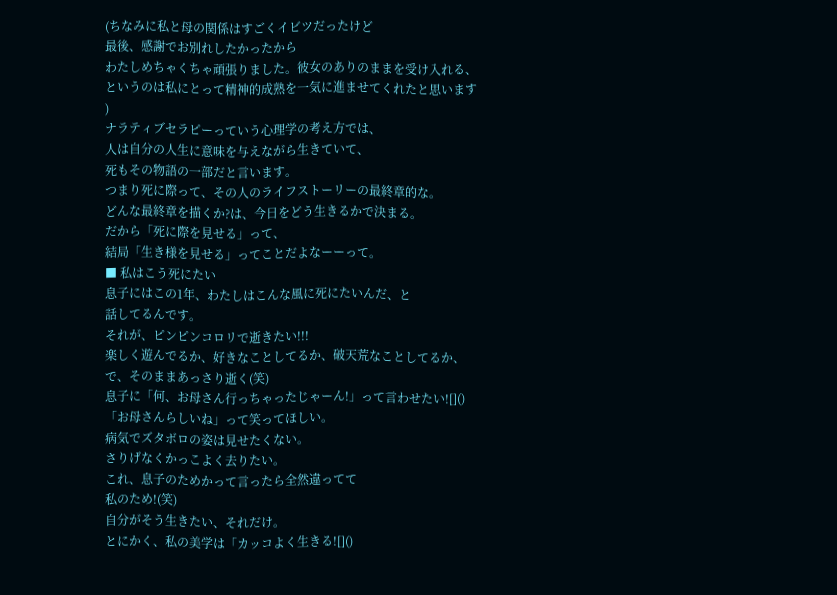(ちなみに私と母の関係はすごくイビツだったけど
最後、感謝でお別れしたかったから
わたしめちゃくちゃ頑張りました。彼女のありのままを受け入れる、
というのは私にとって精神的成熟を一気に進ませてくれたと思います
)
ナラティブセラピーっていう心理学の考え方では、
人は自分の人生に意味を与えながら生きていて、
死もその物語の一部だと言います。
つまり死に際って、その人のライフストーリーの最終章的な。
どんな最終章を描くか?は、今日をどう生きるかで決まる。
だから「死に際を見せる」って、
結局「生き様を見せる」ってことだよなーーって。
■ 私はこう死にたい
息子にはこの1年、わたしはこんな風に死にたいんだ、と
話してるんです。
それが、ピンピンコロリで逝きたい!!!
楽しく遊んでるか、好きなことしてるか、破天荒なことしてるか、
で、そのままあっさり逝く(笑)
息子に「何、お母さん行っちゃったじゃーん!」って言わせたい![]()
「お母さんらしいね」って笑ってほしい。
病気でズタボロの姿は見せたくない。
さりげなくかっこよく去りたい。
これ、息子のためかって言ったら全然違ってて
私のため!(笑)
自分がそう生きたい、それだけ。
とにかく、私の美学は「カッコよく生きる![]()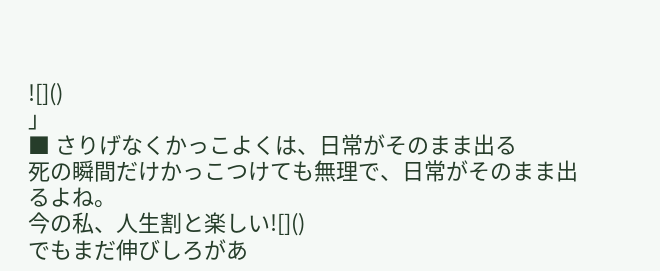![]()
」
■ さりげなくかっこよくは、日常がそのまま出る
死の瞬間だけかっこつけても無理で、日常がそのまま出るよね。
今の私、人生割と楽しい![]()
でもまだ伸びしろがあ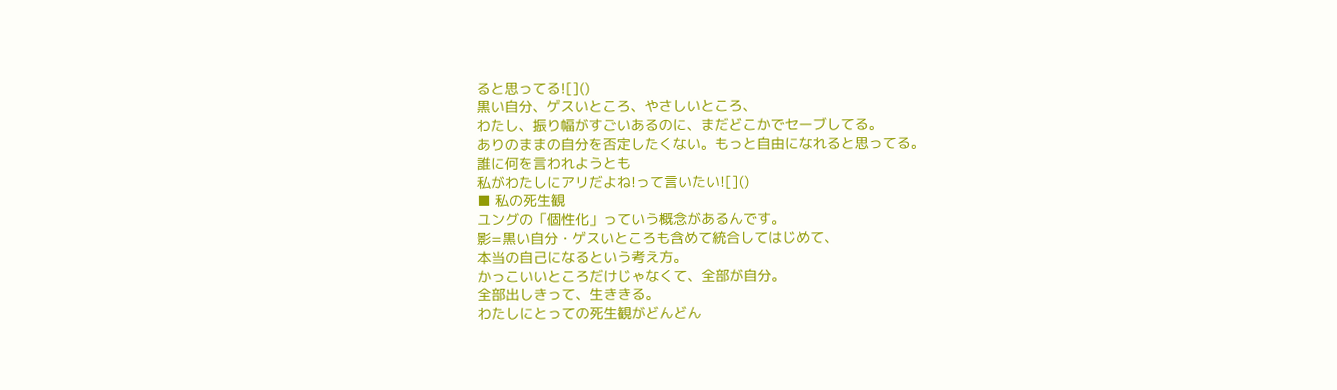ると思ってる![]()
黒い自分、ゲスいところ、やさしいところ、
わたし、振り幅がすごいあるのに、まだどこかでセーブしてる。
ありのままの自分を否定したくない。もっと自由になれると思ってる。
誰に何を言われようとも
私がわたしにアリだよね!って言いたい![]()
■ 私の死生観
ユングの「個性化」っていう概念があるんです。
影=黒い自分・ゲスいところも含めて統合してはじめて、
本当の自己になるという考え方。
かっこいいところだけじゃなくて、全部が自分。
全部出しきって、生ききる。
わたしにとっての死生観がどんどん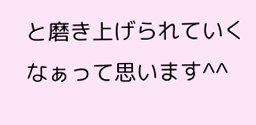と磨き上げられていくなぁって思います^^